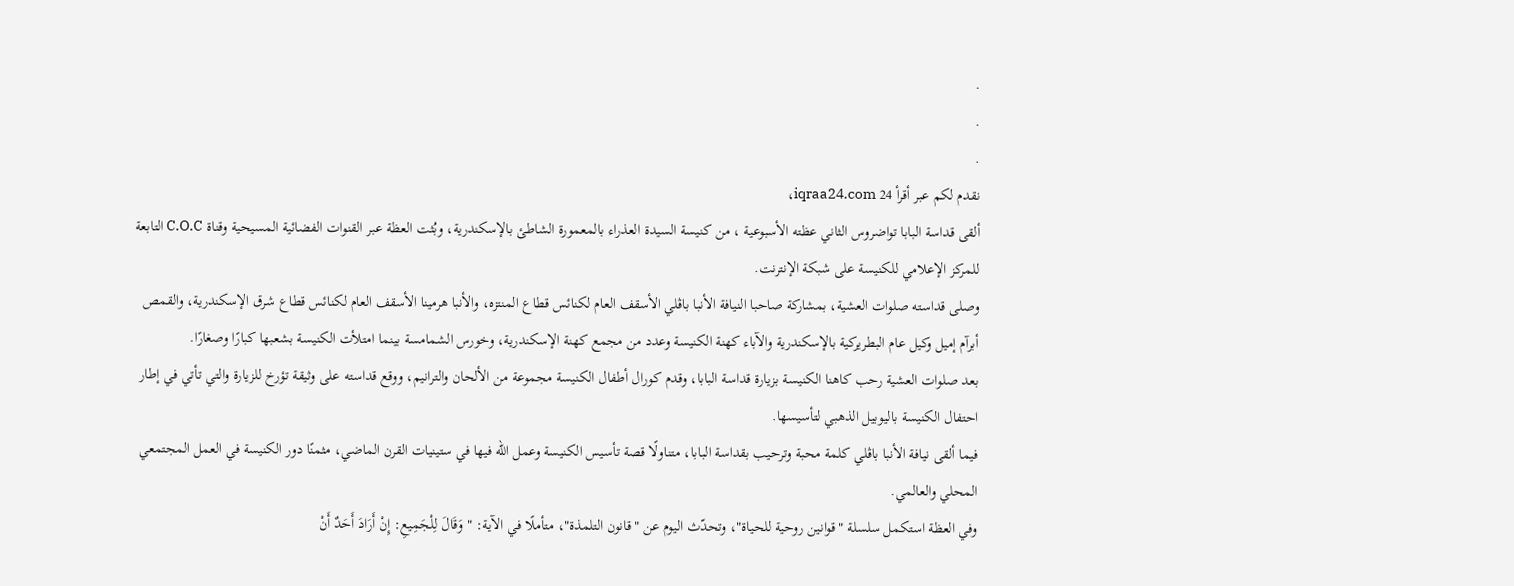.
.
.
نقدم لكم عبر أقرأ 24 iqraa24.com،
ألقى قداسة البابا تواضروس الثاني عظته الأسبوعية ، من كنيسة السيدة العذراء بالمعمورة الشاطئ بالإسكندرية، وبُثت العظة عبر القنوات الفضائية المسيحية وقناة C.O.C التابعة للمركز الإعلامي للكنيسة على شبكة الإنترنت.
وصلى قداسته صلوات العشية، بمشاركة صاحبا النيافة الأنبا باڤلي الأسقف العام لكنائس قطاع المنتزه، والأنبا هرمينا الأسقف العام لكنائس قطاع شرق الإسكندرية، والقمص أبرآم إميل وكيل عام البطريركية بالإسكندرية والآباء كهنة الكنيسة وعدد من مجمع كهنة الإسكندرية، وخورس الشمامسة بينما امتلأت الكنيسة بشعبها كبارًا وصغارًا.
بعد صلوات العشية رحب كاهنا الكنيسة بزيارة قداسة البابا، وقدم كورال أطفال الكنيسة مجموعة من الألحان والترانيم، ووقع قداسته على وثيقة تؤرخ للزيارة والتي تأتي في إطار احتفال الكنيسة باليوبيل الذهبي لتأسيسها.
فيما ألقى نيافة الأنبا باڤلي كلمة محبة وترحيب بقداسة البابا، متناولًا قصة تأسيس الكنيسة وعمل الله فيها في ستينيات القرن الماضي، مثمنًا دور الكنيسة في العمل المجتمعي المحلي والعالمي.
وفي العظة استكمل سلسلة "قوانين روحية للحياة"، وتحدّث اليوم عن "قانون التلمذة"، متأملًا في الآية: "وَقَالَ لِلْجَمِيعِ: إِنْ أَرَادَ أَحَدٌ أَنْ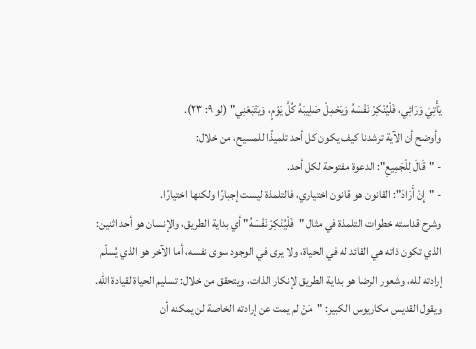يَأْتِيَ وَرَائِي، فَلْيُنْكِرْ نَفْسَهُ وَيَحْمِلْ صَلِيبَهُ كُلَّ يَوْمٍ، وَيَتْبَعْنِي" (لو ٩: ٢٣).
وأوضح أن الآية ترشدنا كيف يكون كل أحد تلميذًا للمسيح، من خلال:
- "قَالَ لِلْجَمِيعِ": الدعوة مفتوحة لكل أحد.
- "إِنْ أَرَادَ": القانون هو قانون اختياري، فالتلمذة ليست إجبارًا ولكنها اختيارًا.
وشرح قداسته خطوات التلمذة في مثال "فَلْيُنْكِرْ نَفْسَهُ" أي بداية الطريق، والإنسان هو أحد اثنين: الذي تكون ذاته هي القائد له في الحياة، ولا يرى في الوجود سوى نفسه، أما الآخر هو الذي يُسلّم إرادته لله، وشعور الرضا هو بداية الطريق لإنكار الذات، ويتحقق من خلال: تسليم الحياة لقيادة الله.
ويقول القديس مكاريوس الكبير: "مَنْ لم يمت عن إرادته الخاصة لن يمكنه أن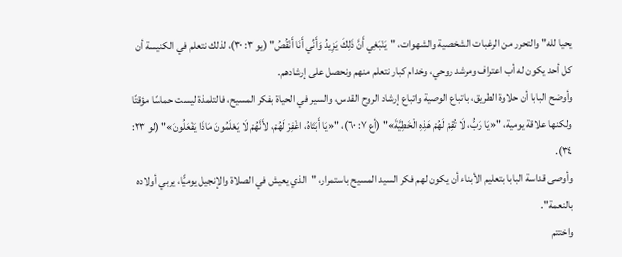يحيا لله" والتحرر من الرغبات الشخصية والشهوات، "يَنْبَغِي أَنَّ ذَلِكَ يَزِيدُ وَأَنِّي أَنَا أَنْقُصُ" (يو ٣: ٣٠)، لذلك نتعلم في الكنيسة أن كل أحد يكون له أب اعتراف ومرشد روحي، وخدام كبار نتعلم منهم ونحصل على إرشادهم.
وأوضح البابا أن حلاوة الطريق، باتباع الوصية واتباع إرشاد الروح القدس، والسير في الحياة بفكر المسيح، فالتلمذة ليست حماسًا مؤقتًا ولكنها علاقة يومية، "«يَا رَبُّ، لَا تُقِمْ لَهُمْ هَذِهِ الْخَطِيَّةَ»" (أع ٧: ٦٠)، "«يَا أَبَتَاهُ، اغْفِرْ لَهُمْ، لأَنَّهُمْ لَا يَعْلَمُونَ مَاذَا يَفْعَلُونَ»" (لو ٢٣: ٣٤).
وأوصى قداسة البابا بتعليم الأبناء أن يكون لهم فكر السيد المسيح باستمرار، "الذي يعيش في الصلاة والإنجيل يوميًّا، يربي أولاده بالنعمة".
واختتم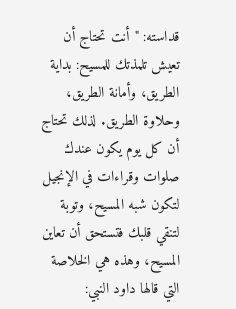قداسته: "أنت تحتاج أن تعيش تلمذتك للمسيح: بداية الطريق، وأمانة الطريق، وحلاوة الطريق. لذلك تحتاج أن كل يوم يكون عندك صلوات وقراءات في الإنجيل لتكون شبه المسيح، وتوبة لتنقي قلبك فتستحق أن تعاين المسيح، وهذه هي الخلاصة التي قالها داود النبي: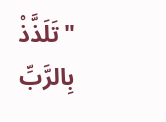"تَلَذَّذْ بِالرَّبِّ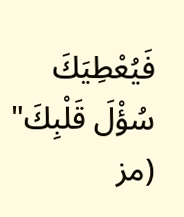فَيُعْطِيَكَ سُؤْلَ قَلْبِكَ" (مز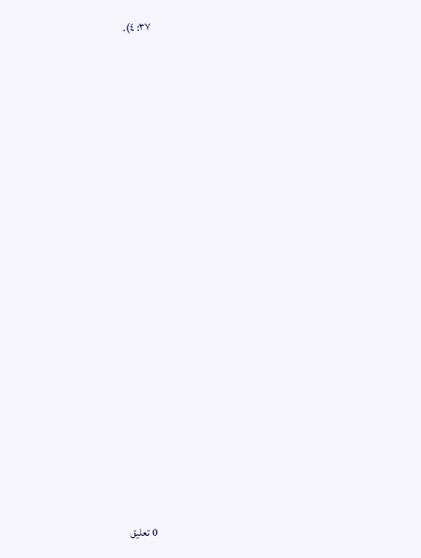٣٧: ٤).


















0 تعليق